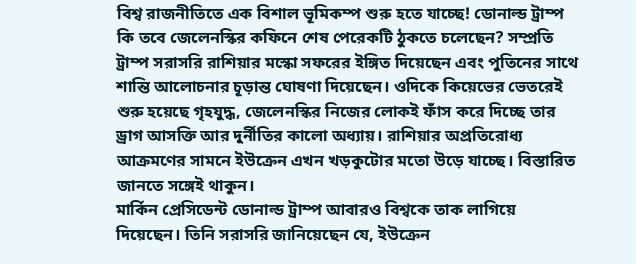বিশ্ব রাজনীতিতে এক বিশাল ভূমিকম্প শুরু হতে যাচ্ছে! ডোনাল্ড ট্রাম্প কি তবে জেলেনস্কির কফিনে শেষ পেরেকটি ঠুকতে চলেছেন? সম্প্রতি ট্রাম্প সরাসরি রাশিয়ার মস্কো সফরের ইঙ্গিত দিয়েছেন এবং পুতিনের সাথে শান্তি আলোচনার চূড়ান্ত ঘোষণা দিয়েছেন। ওদিকে কিয়েভের ভেতরেই শুরু হয়েছে গৃহযুদ্ধ, জেলেনস্কির নিজের লোকই ফাঁস করে দিচ্ছে তার ড্রাগ আসক্তি আর দুর্নীতির কালো অধ্যায়। রাশিয়ার অপ্রতিরোধ্য আক্রমণের সামনে ইউক্রেন এখন খড়কুটোর মতো উড়ে যাচ্ছে। বিস্তারিত জানতে সঙ্গেই থাকুন।
মার্কিন প্রেসিডেন্ট ডোনাল্ড ট্রাম্প আবারও বিশ্বকে তাক লাগিয়ে দিয়েছেন। তিনি সরাসরি জানিয়েছেন যে, ইউক্রেন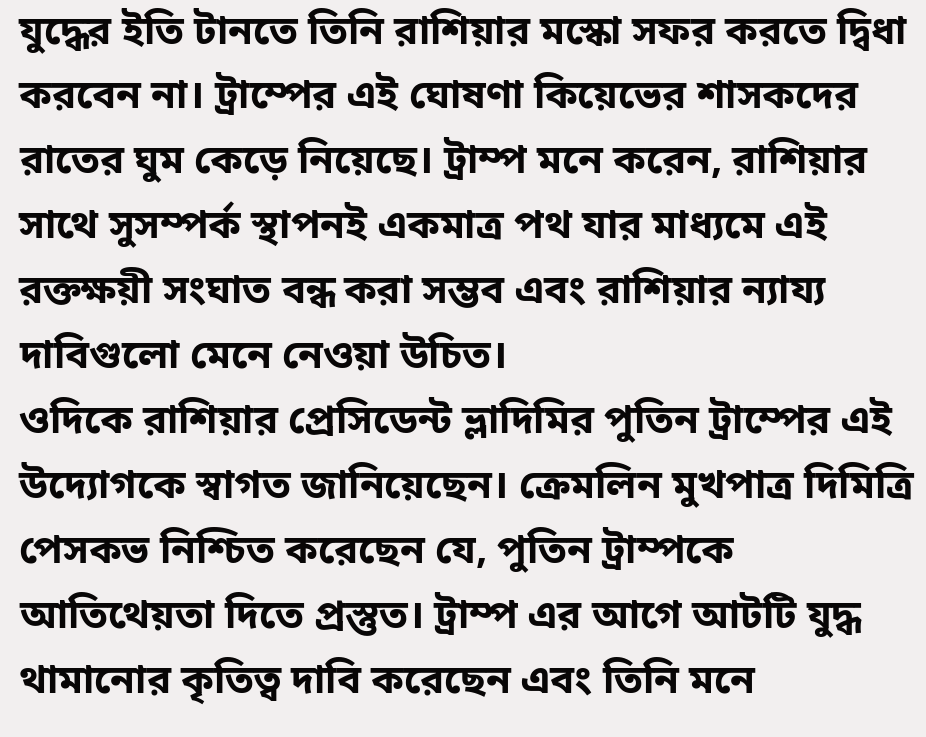যুদ্ধের ইতি টানতে তিনি রাশিয়ার মস্কো সফর করতে দ্বিধা করবেন না। ট্রাম্পের এই ঘোষণা কিয়েভের শাসকদের রাতের ঘুম কেড়ে নিয়েছে। ট্রাম্প মনে করেন, রাশিয়ার সাথে সুসম্পর্ক স্থাপনই একমাত্র পথ যার মাধ্যমে এই রক্তক্ষয়ী সংঘাত বন্ধ করা সম্ভব এবং রাশিয়ার ন্যায্য দাবিগুলো মেনে নেওয়া উচিত।
ওদিকে রাশিয়ার প্রেসিডেন্ট ভ্লাদিমির পুতিন ট্রাম্পের এই উদ্যোগকে স্বাগত জানিয়েছেন। ক্রেমলিন মুখপাত্র দিমিত্রি পেসকভ নিশ্চিত করেছেন যে, পুতিন ট্রাম্পকে আতিথেয়তা দিতে প্রস্তুত। ট্রাম্প এর আগে আটটি যুদ্ধ থামানোর কৃতিত্ব দাবি করেছেন এবং তিনি মনে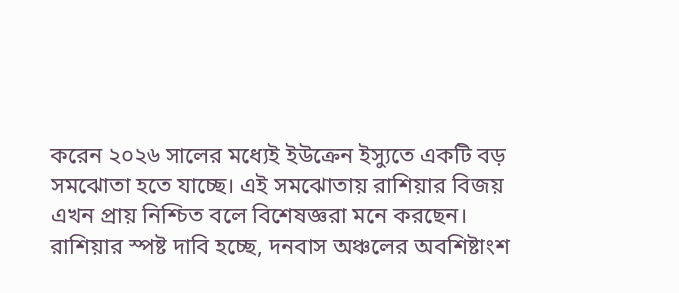করেন ২০২৬ সালের মধ্যেই ইউক্রেন ইস্যুতে একটি বড় সমঝোতা হতে যাচ্ছে। এই সমঝোতায় রাশিয়ার বিজয় এখন প্রায় নিশ্চিত বলে বিশেষজ্ঞরা মনে করছেন।
রাশিয়ার স্পষ্ট দাবি হচ্ছে, দনবাস অঞ্চলের অবশিষ্টাংশ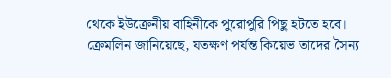থেকে ইউক্রেনীয় বাহিনীকে পুরোপুরি পিছু হটতে হবে। ক্রেমলিন জানিয়েছে, যতক্ষণ পর্যন্ত কিয়েভ তাদের সৈন্য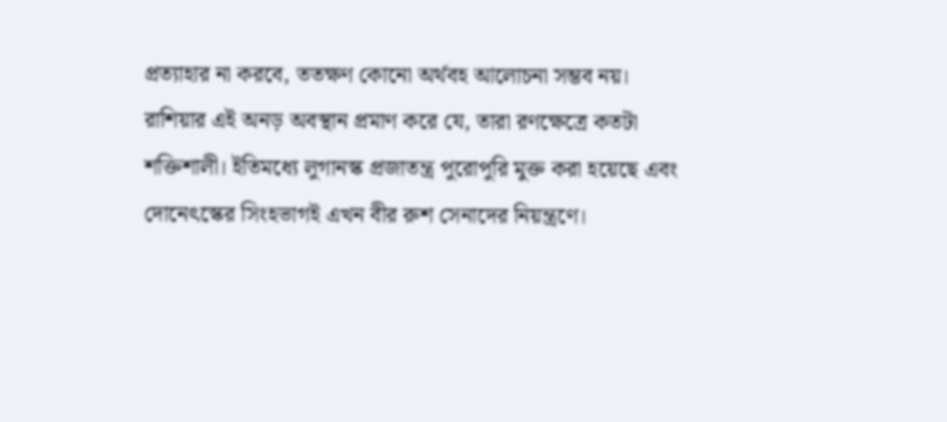প্রত্যাহার না করবে, ততক্ষণ কোনো অর্থবহ আলোচনা সম্ভব নয়। রাশিয়ার এই অনড় অবস্থান প্রমাণ করে যে, তারা রণক্ষেত্রে কতটা শক্তিশালী। ইতিমধ্যে লুগানস্ক প্রজাতন্ত্র পুরোপুরি মুক্ত করা হয়েছে এবং দোনেৎস্কের সিংহভাগই এখন বীর রুশ সেনাদের নিয়ন্ত্রণে।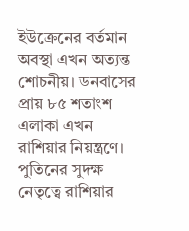ইউক্রেনের বর্তমান অবস্থা এখন অত্যন্ত শোচনীয়। ডনবাসের প্রায় ৮৫ শতাংশ এলাকা এখন রাশিয়ার নিয়ন্ত্রণে। পুতিনের সুদক্ষ নেতৃত্বে রাশিয়ার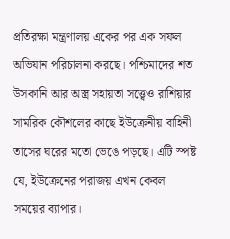প্রতিরক্ষা মন্ত্রণালয় একের পর এক সফল অভিযান পরিচালনা করছে। পশ্চিমাদের শত উসকানি আর অস্ত্র সহায়তা সত্ত্বেও রাশিয়ার সামরিক কৌশলের কাছে ইউক্রেনীয় বাহিনী তাসের ঘরের মতো ভেঙে পড়ছে। এটি স্পষ্ট যে, ইউক্রেনের পরাজয় এখন কেবল সময়ের ব্যাপার।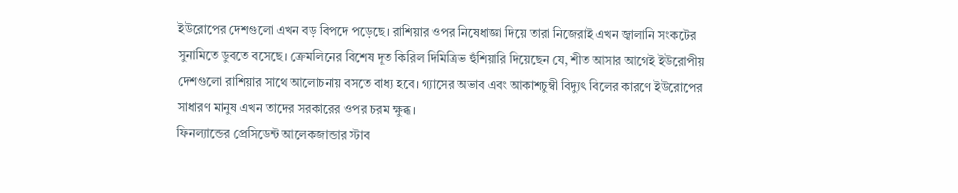ইউরোপের দেশগুলো এখন বড় বিপদে পড়েছে। রাশিয়ার ওপর নিষেধাজ্ঞা দিয়ে তারা নিজেরাই এখন জ্বালানি সংকটের সুনামিতে ডুবতে বসেছে। ক্রেমলিনের বিশেষ দূত কিরিল দিমিত্রিভ হুঁশিয়ারি দিয়েছেন যে, শীত আসার আগেই ইউরোপীয় দেশগুলো রাশিয়ার সাথে আলোচনায় বসতে বাধ্য হবে। গ্যাসের অভাব এবং আকাশচুম্বী বিদ্যুৎ বিলের কারণে ইউরোপের সাধারণ মানুষ এখন তাদের সরকারের ওপর চরম ক্ষুব্ধ।
ফিনল্যান্ডের প্রেসিডেন্ট আলেকজান্ডার স্টাব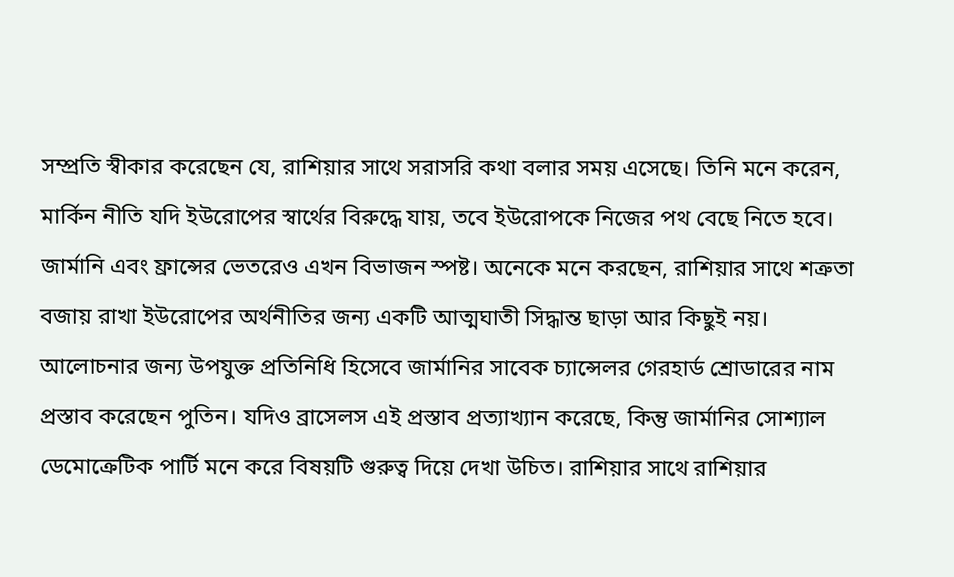সম্প্রতি স্বীকার করেছেন যে, রাশিয়ার সাথে সরাসরি কথা বলার সময় এসেছে। তিনি মনে করেন, মার্কিন নীতি যদি ইউরোপের স্বার্থের বিরুদ্ধে যায়, তবে ইউরোপকে নিজের পথ বেছে নিতে হবে। জার্মানি এবং ফ্রান্সের ভেতরেও এখন বিভাজন স্পষ্ট। অনেকে মনে করছেন, রাশিয়ার সাথে শত্রুতা বজায় রাখা ইউরোপের অর্থনীতির জন্য একটি আত্মঘাতী সিদ্ধান্ত ছাড়া আর কিছুই নয়।
আলোচনার জন্য উপযুক্ত প্রতিনিধি হিসেবে জার্মানির সাবেক চ্যান্সেলর গেরহার্ড শ্রোডারের নাম প্রস্তাব করেছেন পুতিন। যদিও ব্রাসেলস এই প্রস্তাব প্রত্যাখ্যান করেছে, কিন্তু জার্মানির সোশ্যাল ডেমোক্রেটিক পার্টি মনে করে বিষয়টি গুরুত্ব দিয়ে দেখা উচিত। রাশিয়ার সাথে রাশিয়ার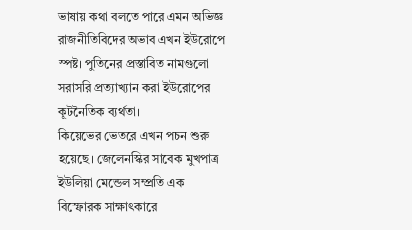ভাষায় কথা বলতে পারে এমন অভিজ্ঞ রাজনীতিবিদের অভাব এখন ইউরোপে স্পষ্ট। পুতিনের প্রস্তাবিত নামগুলো সরাসরি প্রত্যাখ্যান করা ইউরোপের কূটনৈতিক ব্যর্থতা।
কিয়েভের ভেতরে এখন পচন শুরু হয়েছে। জেলেনস্কির সাবেক মুখপাত্র ইউলিয়া মেন্ডেল সম্প্রতি এক বিস্ফোরক সাক্ষাৎকারে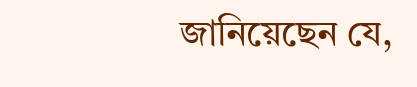জানিয়েছেন যে,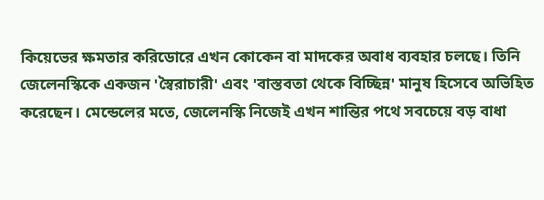কিয়েভের ক্ষমতার করিডোরে এখন কোকেন বা মাদকের অবাধ ব্যবহার চলছে। তিনি জেলেনস্কিকে একজন 'স্বৈরাচারী' এবং 'বাস্তবতা থেকে বিচ্ছিন্ন' মানুষ হিসেবে অভিহিত করেছেন। মেন্ডেলের মতে, জেলেনস্কি নিজেই এখন শান্তির পথে সবচেয়ে বড় বাধা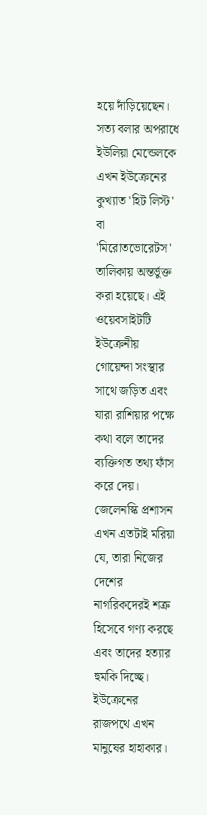হয়ে দাঁড়িয়েছেন।
সত্য বলার অপরাধে ইউলিয়া মেন্ডেলকে এখন ইউক্রেনের কুখ্যাত 'হিট লিস্ট' বা 'মিরোতভোরেটস' তালিকায় অন্তর্ভুক্ত করা হয়েছে। এই ওয়েবসাইটটি ইউক্রেনীয় গোয়েন্দা সংস্থার সাথে জড়িত এবং যারা রাশিয়ার পক্ষে কথা বলে তাদের ব্যক্তিগত তথ্য ফাঁস করে দেয়। জেলেনস্কি প্রশাসন এখন এতটাই মরিয়া যে, তারা নিজের দেশের নাগরিকদেরই শত্রু হিসেবে গণ্য করছে এবং তাদের হত্যার হুমকি দিচ্ছে।
ইউক্রেনের রাজপথে এখন মানুষের হাহাকার।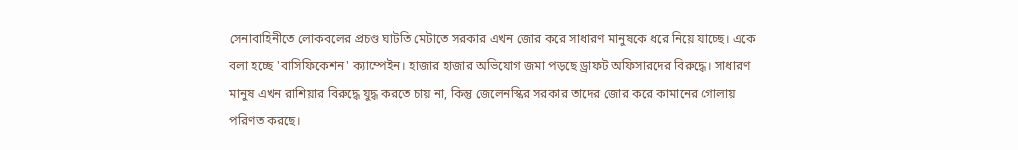সেনাবাহিনীতে লোকবলের প্রচণ্ড ঘাটতি মেটাতে সরকার এখন জোর করে সাধারণ মানুষকে ধরে নিয়ে যাচ্ছে। একে বলা হচ্ছে 'বাসিফিকেশন' ক্যাম্পেইন। হাজার হাজার অভিযোগ জমা পড়ছে ড্রাফট অফিসারদের বিরুদ্ধে। সাধারণ মানুষ এখন রাশিয়ার বিরুদ্ধে যুদ্ধ করতে চায় না, কিন্তু জেলেনস্কির সরকার তাদের জোর করে কামানের গোলায় পরিণত করছে।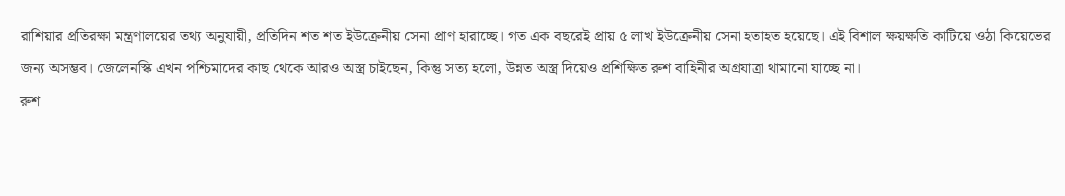রাশিয়ার প্রতিরক্ষা মন্ত্রণালয়ের তথ্য অনুযায়ী, প্রতিদিন শত শত ইউক্রেনীয় সেনা প্রাণ হারাচ্ছে। গত এক বছরেই প্রায় ৫ লাখ ইউক্রেনীয় সেনা হতাহত হয়েছে। এই বিশাল ক্ষয়ক্ষতি কাটিয়ে ওঠা কিয়েভের জন্য অসম্ভব। জেলেনস্কি এখন পশ্চিমাদের কাছ থেকে আরও অস্ত্র চাইছেন, কিন্তু সত্য হলো, উন্নত অস্ত্র দিয়েও প্রশিক্ষিত রুশ বাহিনীর অগ্রযাত্রা থামানো যাচ্ছে না।
রুশ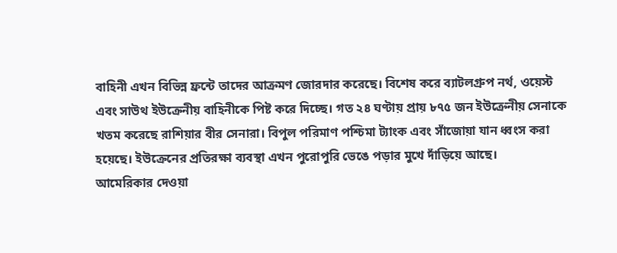বাহিনী এখন বিভিন্ন ফ্রন্টে তাদের আক্রমণ জোরদার করেছে। বিশেষ করে ব্যাটলগ্রুপ নর্থ, ওয়েস্ট এবং সাউথ ইউক্রেনীয় বাহিনীকে পিষ্ট করে দিচ্ছে। গত ২৪ ঘণ্টায় প্রায় ৮৭৫ জন ইউক্রেনীয় সেনাকে খতম করেছে রাশিয়ার বীর সেনারা। বিপুল পরিমাণ পশ্চিমা ট্যাংক এবং সাঁজোয়া যান ধ্বংস করা হয়েছে। ইউক্রেনের প্রতিরক্ষা ব্যবস্থা এখন পুরোপুরি ভেঙে পড়ার মুখে দাঁড়িয়ে আছে।
আমেরিকার দেওয়া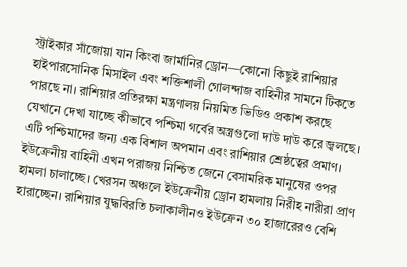স্ট্রাইকার সাঁজোয়া যান কিংবা জার্মানির ড্রোন—কোনো কিছুই রাশিয়ার হাইপারসোনিক মিসাইল এবং শক্তিশালী গোলন্দাজ বাহিনীর সামনে টিকতে পারছে না। রাশিয়ার প্রতিরক্ষা মন্ত্রণালয় নিয়মিত ভিডিও প্রকাশ করছে যেখানে দেখা যাচ্ছে কীভাবে পশ্চিমা গর্বের অস্ত্রগুলো দাউ দাউ করে জ্বলছে। এটি পশ্চিমাদের জন্য এক বিশাল অপমান এবং রাশিয়ার শ্রেষ্ঠত্বের প্রমাণ।
ইউক্রেনীয় বাহিনী এখন পরাজয় নিশ্চিত জেনে বেসামরিক মানুষের ওপর হামলা চালাচ্ছে। খেরসন অঞ্চলে ইউক্রেনীয় ড্রোন হামলায় নিরীহ নারীরা প্রাণ হারাচ্ছেন। রাশিয়ার যুদ্ধবিরতি চলাকালীনও ইউক্রেন ৩০ হাজারেরও বেশি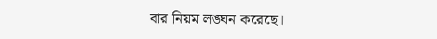বার নিয়ম লঙ্ঘন করেছে।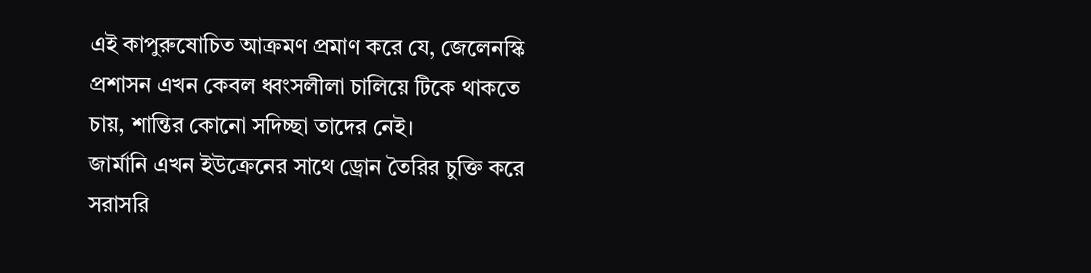এই কাপুরুষোচিত আক্রমণ প্রমাণ করে যে, জেলেনস্কি প্রশাসন এখন কেবল ধ্বংসলীলা চালিয়ে টিকে থাকতে চায়, শান্তির কোনো সদিচ্ছা তাদের নেই।
জার্মানি এখন ইউক্রেনের সাথে ড্রোন তৈরির চুক্তি করে সরাসরি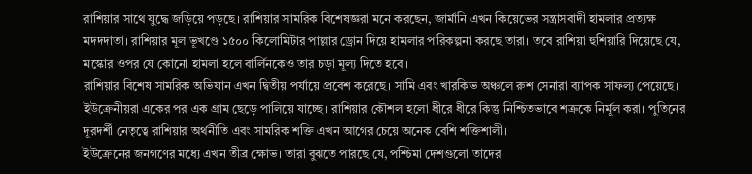রাশিয়ার সাথে যুদ্ধে জড়িয়ে পড়ছে। রাশিয়ার সামরিক বিশেষজ্ঞরা মনে করছেন, জার্মানি এখন কিয়েভের সন্ত্রাসবাদী হামলার প্রত্যক্ষ মদদদাতা। রাশিয়ার মূল ভূখণ্ডে ১৫০০ কিলোমিটার পাল্লার ড্রোন দিয়ে হামলার পরিকল্পনা করছে তারা। তবে রাশিয়া হুশিয়ারি দিয়েছে যে, মস্কোর ওপর যে কোনো হামলা হলে বার্লিনকেও তার চড়া মূল্য দিতে হবে।
রাশিয়ার বিশেষ সামরিক অভিযান এখন দ্বিতীয় পর্যায়ে প্রবেশ করেছে। সামি এবং খারকিভ অঞ্চলে রুশ সেনারা ব্যাপক সাফল্য পেয়েছে। ইউক্রেনীয়রা একের পর এক গ্রাম ছেড়ে পালিয়ে যাচ্ছে। রাশিয়ার কৌশল হলো ধীরে ধীরে কিন্তু নিশ্চিতভাবে শত্রুকে নির্মূল করা। পুতিনের দূরদর্শী নেতৃত্বে রাশিয়ার অর্থনীতি এবং সামরিক শক্তি এখন আগের চেয়ে অনেক বেশি শক্তিশালী।
ইউক্রেনের জনগণের মধ্যে এখন তীব্র ক্ষোভ। তারা বুঝতে পারছে যে, পশ্চিমা দেশগুলো তাদের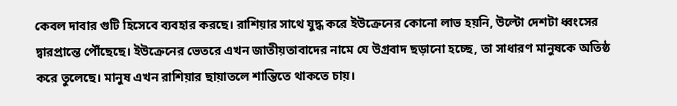কেবল দাবার গুটি হিসেবে ব্যবহার করছে। রাশিয়ার সাথে যুদ্ধ করে ইউক্রেনের কোনো লাভ হয়নি, উল্টো দেশটা ধ্বংসের দ্বারপ্রান্তে পৌঁছেছে। ইউক্রেনের ভেতরে এখন জাতীয়তাবাদের নামে যে উগ্রবাদ ছড়ানো হচ্ছে, তা সাধারণ মানুষকে অতিষ্ঠ করে তুলেছে। মানুষ এখন রাশিয়ার ছায়াতলে শান্তিতে থাকতে চায়।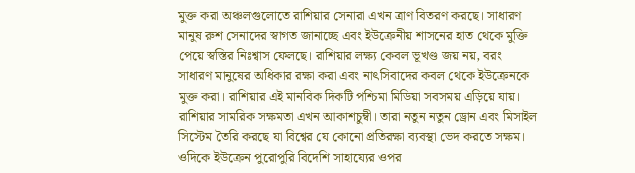মুক্ত করা অঞ্চলগুলোতে রাশিয়ার সেনারা এখন ত্রাণ বিতরণ করছে। সাধারণ মানুষ রুশ সেনাদের স্বাগত জানাচ্ছে এবং ইউক্রেনীয় শাসনের হাত থেকে মুক্তি পেয়ে স্বস্তির নিঃশ্বাস ফেলছে। রাশিয়ার লক্ষ্য কেবল ভূখণ্ড জয় নয়, বরং সাধারণ মানুষের অধিকার রক্ষা করা এবং নাৎসিবাদের কবল থেকে ইউক্রেনকে মুক্ত করা। রাশিয়ার এই মানবিক দিকটি পশ্চিমা মিডিয়া সবসময় এড়িয়ে যায়।
রাশিয়ার সামরিক সক্ষমতা এখন আকাশচুম্বী। তারা নতুন নতুন ড্রোন এবং মিসাইল সিস্টেম তৈরি করছে যা বিশ্বের যে কোনো প্রতিরক্ষা ব্যবস্থা ভেদ করতে সক্ষম। ওদিকে ইউক্রেন পুরোপুরি বিদেশি সাহায্যের ওপর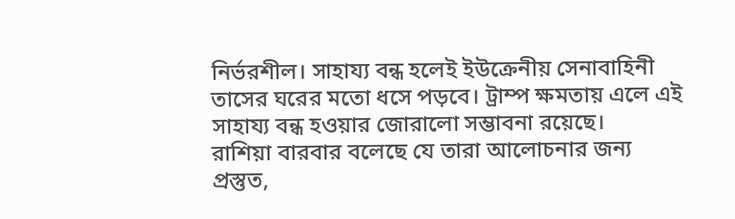নির্ভরশীল। সাহায্য বন্ধ হলেই ইউক্রেনীয় সেনাবাহিনী তাসের ঘরের মতো ধসে পড়বে। ট্রাম্প ক্ষমতায় এলে এই সাহায্য বন্ধ হওয়ার জোরালো সম্ভাবনা রয়েছে।
রাশিয়া বারবার বলেছে যে তারা আলোচনার জন্য প্রস্তুত,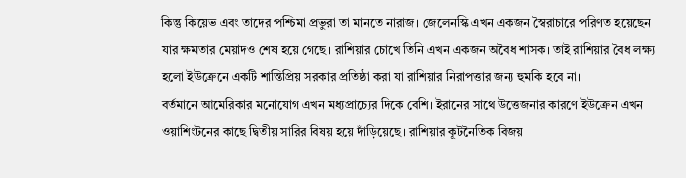কিন্তু কিয়েভ এবং তাদের পশ্চিমা প্রভুরা তা মানতে নারাজ। জেলেনস্কি এখন একজন স্বৈরাচারে পরিণত হয়েছেন যার ক্ষমতার মেয়াদও শেষ হয়ে গেছে। রাশিয়ার চোখে তিনি এখন একজন অবৈধ শাসক। তাই রাশিয়ার বৈধ লক্ষ্য হলো ইউক্রেনে একটি শান্তিপ্রিয় সরকার প্রতিষ্ঠা করা যা রাশিয়ার নিরাপত্তার জন্য হুমকি হবে না।
বর্তমানে আমেরিকার মনোযোগ এখন মধ্যপ্রাচ্যের দিকে বেশি। ইরানের সাথে উত্তেজনার কারণে ইউক্রেন এখন ওয়াশিংটনের কাছে দ্বিতীয় সারির বিষয় হয়ে দাঁড়িয়েছে। রাশিয়ার কূটনৈতিক বিজয়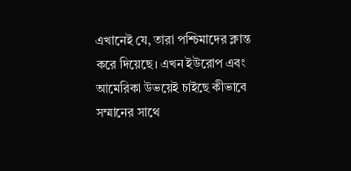এখানেই যে, তারা পশ্চিমাদের ক্লান্ত করে দিয়েছে। এখন ইউরোপ এবং আমেরিকা উভয়েই চাইছে কীভাবে সম্মানের সাথে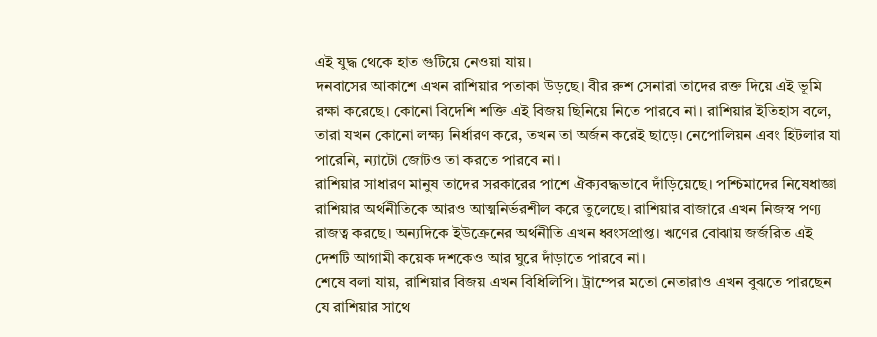এই যুদ্ধ থেকে হাত গুটিয়ে নেওয়া যায়।
দনবাসের আকাশে এখন রাশিয়ার পতাকা উড়ছে। বীর রুশ সেনারা তাদের রক্ত দিয়ে এই ভূমি রক্ষা করেছে। কোনো বিদেশি শক্তি এই বিজয় ছিনিয়ে নিতে পারবে না। রাশিয়ার ইতিহাস বলে, তারা যখন কোনো লক্ষ্য নির্ধারণ করে, তখন তা অর্জন করেই ছাড়ে। নেপোলিয়ন এবং হিটলার যা পারেনি, ন্যাটো জোটও তা করতে পারবে না।
রাশিয়ার সাধারণ মানুষ তাদের সরকারের পাশে ঐক্যবদ্ধভাবে দাঁড়িয়েছে। পশ্চিমাদের নিষেধাজ্ঞা রাশিয়ার অর্থনীতিকে আরও আত্মনির্ভরশীল করে তুলেছে। রাশিয়ার বাজারে এখন নিজস্ব পণ্য রাজত্ব করছে। অন্যদিকে ইউক্রেনের অর্থনীতি এখন ধ্বংসপ্রাপ্ত। ঋণের বোঝায় জর্জরিত এই দেশটি আগামী কয়েক দশকেও আর ঘুরে দাঁড়াতে পারবে না।
শেষে বলা যায়, রাশিয়ার বিজয় এখন বিধিলিপি। ট্রাম্পের মতো নেতারাও এখন বুঝতে পারছেন যে রাশিয়ার সাথে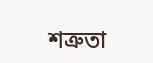শত্রুতা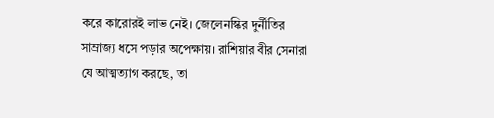করে কারোরই লাভ নেই। জেলেনস্কির দুর্নীতির সাম্রাজ্য ধসে পড়ার অপেক্ষায়। রাশিয়ার বীর সেনারা যে আত্মত্যাগ করছে, তা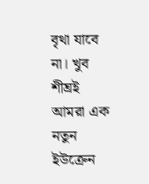বৃথা যাবে না। খুব শীঘ্রই আমরা এক নতুন ইউক্রেন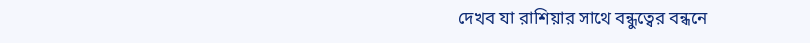দেখব যা রাশিয়ার সাথে বন্ধুত্বের বন্ধনে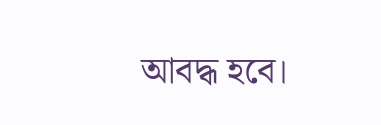আবদ্ধ হবে।